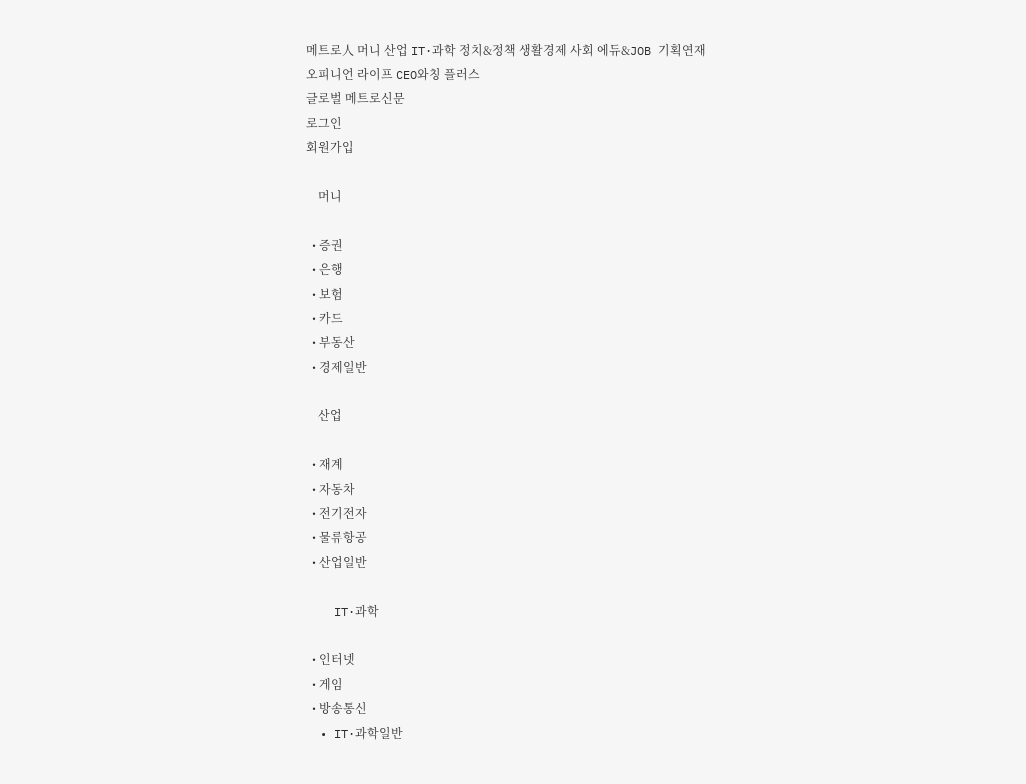메트로人 머니 산업 IT·과학 정치&정책 생활경제 사회 에듀&JOB 기획연재 오피니언 라이프 CEO와칭 플러스
글로벌 메트로신문
로그인
회원가입

    머니

  • 증권
  • 은행
  • 보험
  • 카드
  • 부동산
  • 경제일반

    산업

  • 재계
  • 자동차
  • 전기전자
  • 물류항공
  • 산업일반

    IT·과학

  • 인터넷
  • 게임
  • 방송통신
  • IT·과학일반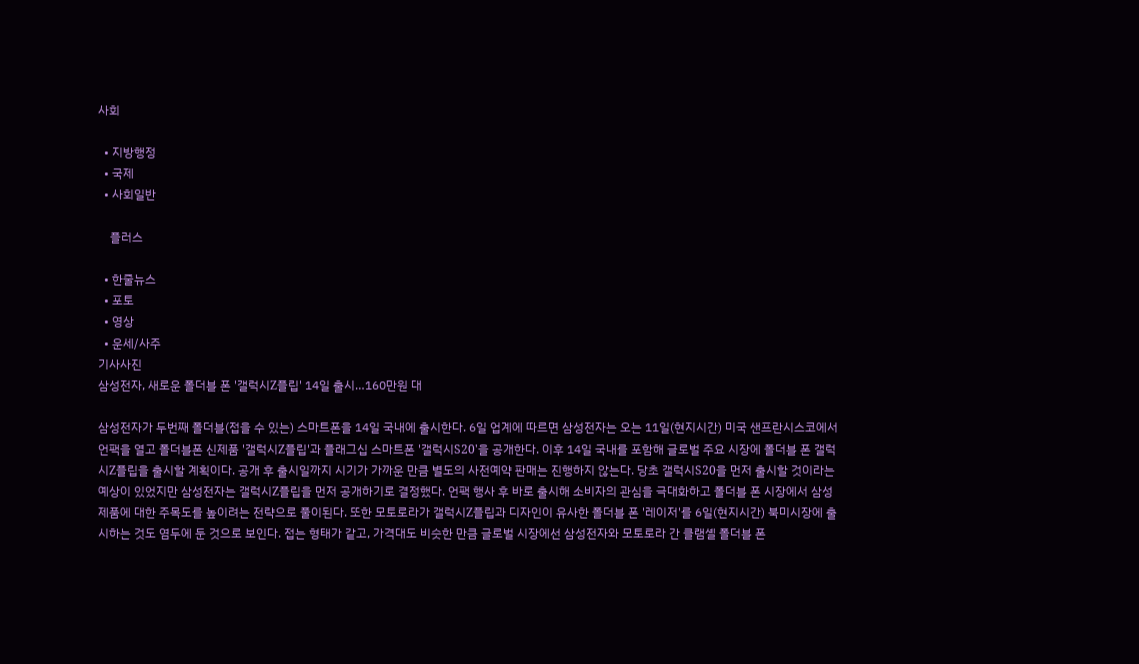사회

  • 지방행정
  • 국제
  • 사회일반

    플러스

  • 한줄뉴스
  • 포토
  • 영상
  • 운세/사주
기사사진
삼성전자, 새로운 폴더블 폰 '갤럭시Z플립' 14일 출시…160만원 대

삼성전자가 두번째 폴더블(접을 수 있는) 스마트폰을 14일 국내에 출시한다. 6일 업계에 따르면 삼성전자는 오는 11일(현지시간) 미국 샌프란시스코에서 언팩을 열고 폴더블폰 신제품 '갤럭시Z플립'과 플래그십 스마트폰 '갤럭시S20'을 공개한다. 이후 14일 국내를 포함해 글로벌 주요 시장에 폴더블 폰 갤럭시Z플립을 출시할 계획이다. 공개 후 출시일까지 시기가 가까운 만큼 별도의 사전예약 판매는 진행하지 않는다. 당초 갤럭시S20을 먼저 출시할 것이라는 예상이 있었지만 삼성전자는 갤럭시Z플립을 먼저 공개하기로 결정했다. 언팩 행사 후 바로 출시해 소비자의 관심을 극대화하고 폴더블 폰 시장에서 삼성 제품에 대한 주목도를 높이려는 전략으로 풀이된다. 또한 모토로라가 갤럭시Z플립과 디자인이 유사한 폴더블 폰 '레이저'를 6일(현지시간) 북미시장에 출시하는 것도 염두에 둔 것으로 보인다. 접는 형태가 같고, 가격대도 비슷한 만큼 글로벌 시장에선 삼성전자와 모토로라 간 클램셸 폴더블 폰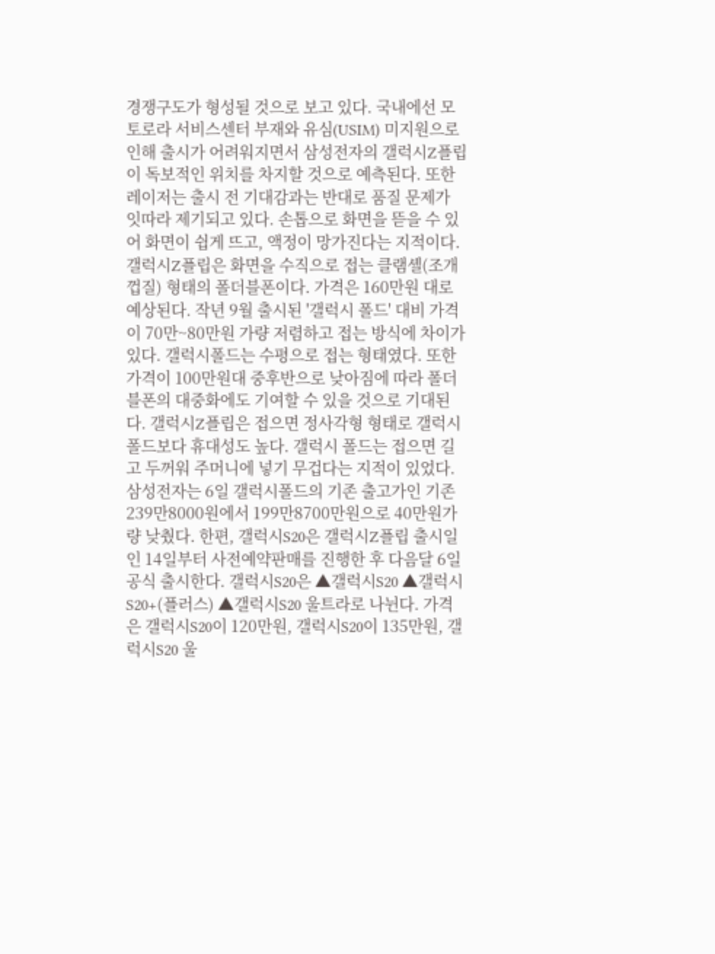경쟁구도가 형성될 것으로 보고 있다. 국내에선 모토로라 서비스센터 부재와 유심(USIM) 미지원으로 인해 출시가 어려워지면서 삼성전자의 갤럭시Z플립이 독보적인 위치를 차지할 것으로 예측된다. 또한 레이저는 출시 전 기대감과는 반대로 품질 문제가 잇따라 제기되고 있다. 손톱으로 화면을 뜯을 수 있어 화면이 쉽게 뜨고, 액정이 망가진다는 지적이다. 갤럭시Z플립은 화면을 수직으로 접는 클램셸(조개껍질) 형태의 폴더블폰이다. 가격은 160만원 대로 예상된다. 작년 9월 출시된 '갤럭시 폴드' 대비 가격이 70만~80만원 가량 저렴하고 접는 방식에 차이가 있다. 갤럭시폴드는 수평으로 접는 형태였다. 또한 가격이 100만원대 중후반으로 낮아짐에 따라 폴더블폰의 대중화에도 기여할 수 있을 것으로 기대된다. 갤럭시Z플립은 접으면 정사각형 형태로 갤럭시 폴드보다 휴대성도 높다. 갤럭시 폴드는 접으면 길고 두꺼워 주머니에 넣기 무겁다는 지적이 있었다. 삼성전자는 6일 갤럭시폴드의 기존 출고가인 기존 239만8000원에서 199만8700만원으로 40만원가량 낮췄다. 한편, 갤럭시S20은 갤럭시Z플립 출시일인 14일부터 사전예약판매를 진행한 후 다음달 6일 공식 출시한다. 갤럭시S20은 ▲갤럭시S20 ▲갤럭시S20+(플러스) ▲갤럭시S20 울트라로 나뉜다. 가격은 갤럭시S20이 120만원, 갤럭시S20이 135만원, 갤럭시S20 울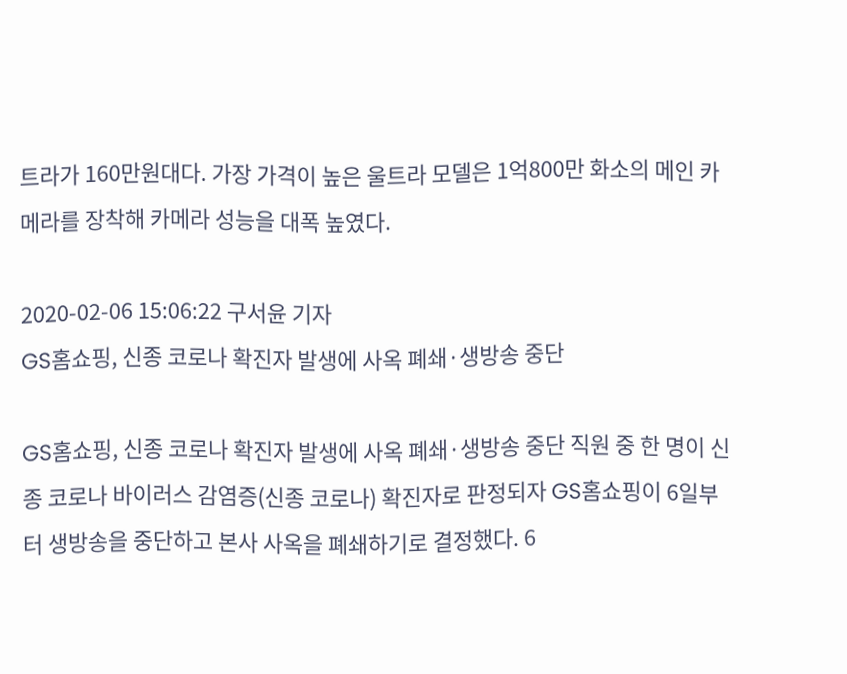트라가 160만원대다. 가장 가격이 높은 울트라 모델은 1억800만 화소의 메인 카메라를 장착해 카메라 성능을 대폭 높였다.

2020-02-06 15:06:22 구서윤 기자
GS홈쇼핑, 신종 코로나 확진자 발생에 사옥 폐쇄·생방송 중단

GS홈쇼핑, 신종 코로나 확진자 발생에 사옥 폐쇄·생방송 중단 직원 중 한 명이 신종 코로나 바이러스 감염증(신종 코로나) 확진자로 판정되자 GS홈쇼핑이 6일부터 생방송을 중단하고 본사 사옥을 폐쇄하기로 결정했다. 6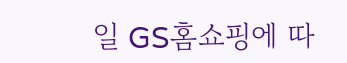일 GS홈쇼핑에 따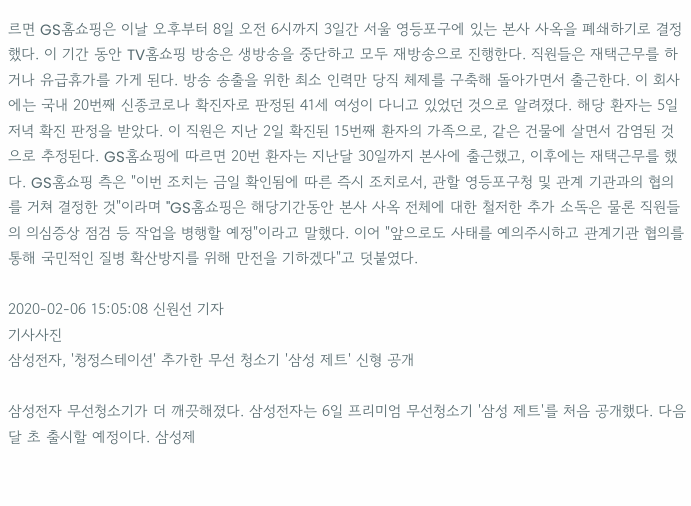르면 GS홈쇼핑은 이날 오후부터 8일 오전 6시까지 3일간 서울 영등포구에 있는 본사 사옥을 폐쇄하기로 결정했다. 이 기간 동안 TV홈쇼핑 방송은 생방송을 중단하고 모두 재방송으로 진행한다. 직원들은 재택근무를 하거나 유급휴가를 가게 된다. 방송 송출을 위한 최소 인력만 당직 체제를 구축해 돌아가면서 출근한다. 이 회사에는 국내 20번째 신종코로나 확진자로 판정된 41세 여성이 다니고 있었던 것으로 알려졌다. 해당 환자는 5일 저녁 확진 판정을 받았다. 이 직원은 지난 2일 확진된 15번째 환자의 가족으로, 같은 건물에 살면서 감염된 것으로 추정된다. GS홈쇼핑에 따르면 20번 환자는 지난달 30일까지 본사에 출근했고, 이후에는 재택근무를 했다. GS홈쇼핑 측은 "이번 조치는 금일 확인됨에 따른 즉시 조치로서, 관할 영등포구청 및 관계 기관과의 협의를 거쳐 결정한 것"이라며 "GS홈쇼핑은 해당기간동안 본사 사옥 전체에 대한 철저한 추가 소독은 물론 직원들의 의심증상 점검 등 작업을 병행할 예정"이라고 말했다. 이어 "앞으로도 사태를 예의주시하고 관계기관 협의를 통해 국민적인 질병 확산방지를 위해 만전을 기하겠다"고 덧붙였다.

2020-02-06 15:05:08 신원선 기자
기사사진
삼성전자, '청정스테이션' 추가한 무선 청소기 '삼성 제트' 신형 공개

삼성전자 무선청소기가 더 깨끗해졌다. 삼성전자는 6일 프리미엄 무선청소기 '삼성 제트'를 처음 공개했다. 다음달 초 출시할 예정이다. 삼성제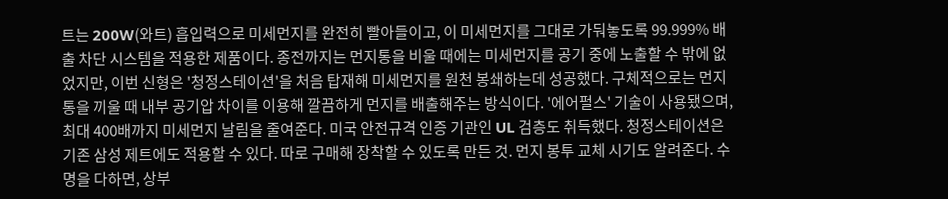트는 200W(와트) 흡입력으로 미세먼지를 완전히 빨아들이고, 이 미세먼지를 그대로 가둬놓도록 99.999% 배출 차단 시스템을 적용한 제품이다. 종전까지는 먼지통을 비울 때에는 미세먼지를 공기 중에 노출할 수 밖에 없었지만, 이번 신형은 '청정스테이션'을 처음 탑재해 미세먼지를 원천 봉쇄하는데 성공했다. 구체적으로는 먼지통을 끼울 때 내부 공기압 차이를 이용해 깔끔하게 먼지를 배출해주는 방식이다. '에어펄스' 기술이 사용됐으며, 최대 400배까지 미세먼지 날림을 줄여준다. 미국 안전규격 인증 기관인 UL 검층도 취득했다. 청정스테이션은 기존 삼성 제트에도 적용할 수 있다. 따로 구매해 장착할 수 있도록 만든 것. 먼지 봉투 교체 시기도 알려준다. 수명을 다하면, 상부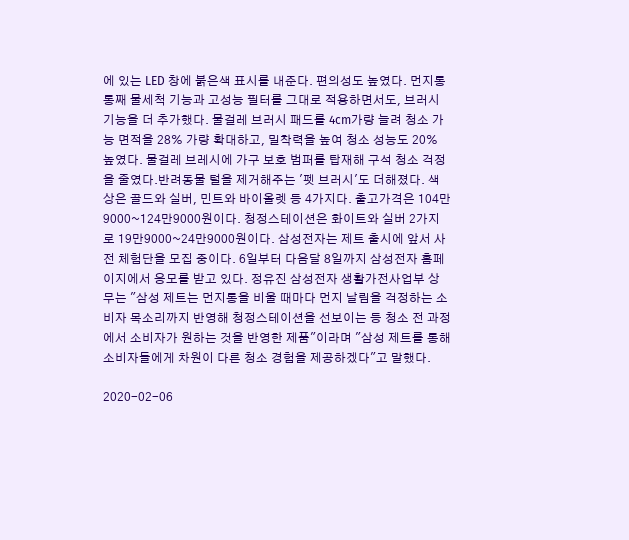에 있는 LED 창에 붉은색 표시를 내준다. 편의성도 높였다. 먼지통 통째 물세척 기능과 고성능 필터를 그대로 적용하면서도, 브러시 기능을 더 추가했다. 물걸레 브러시 패드를 4cm가량 늘려 청소 가능 면적을 28% 가량 확대하고, 밀착력을 높여 청소 성능도 20% 높였다. 물걸레 브레시에 가구 보호 범퍼를 탑재해 구석 청소 걱정을 줄였다.반려동물 털을 제거해주는 '펫 브러시'도 더해졌다. 색상은 골드와 실버, 민트와 바이올렛 등 4가지다. 출고가격은 104만9000~124만9000원이다. 청정스테이션은 화이트와 실버 2가지로 19만9000~24만9000원이다. 삼성전자는 제트 출시에 앞서 사전 체험단을 모집 중이다. 6일부터 다음달 8일까지 삼성전자 홈페이지에서 응모를 받고 있다. 정유진 삼성전자 생활가전사업부 상무는 "삼성 제트는 먼지통을 비울 때마다 먼지 날림을 걱정하는 소비자 목소리까지 반영해 청정스테이션을 선보이는 등 청소 전 과정에서 소비자가 원하는 것을 반영한 제품"이라며 "삼성 제트를 통해 소비자들에게 차원이 다른 청소 경험을 제공하겠다"고 말했다.

2020-02-06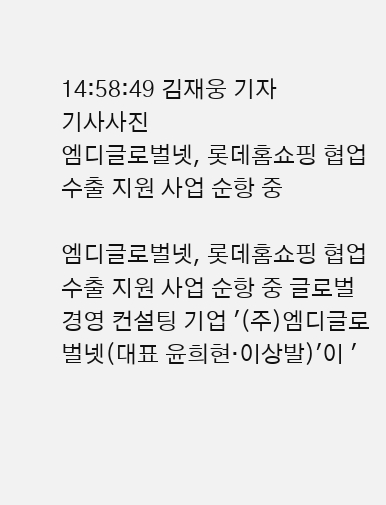14:58:49 김재웅 기자
기사사진
엠디글로벌넷, 롯데홈쇼핑 협업 수출 지원 사업 순항 중

엠디글로벌넷, 롯데홈쇼핑 협업 수출 지원 사업 순항 중 글로벌 경영 컨설팅 기업 '(주)엠디글로벌넷(대표 윤희현·이상발)'이 '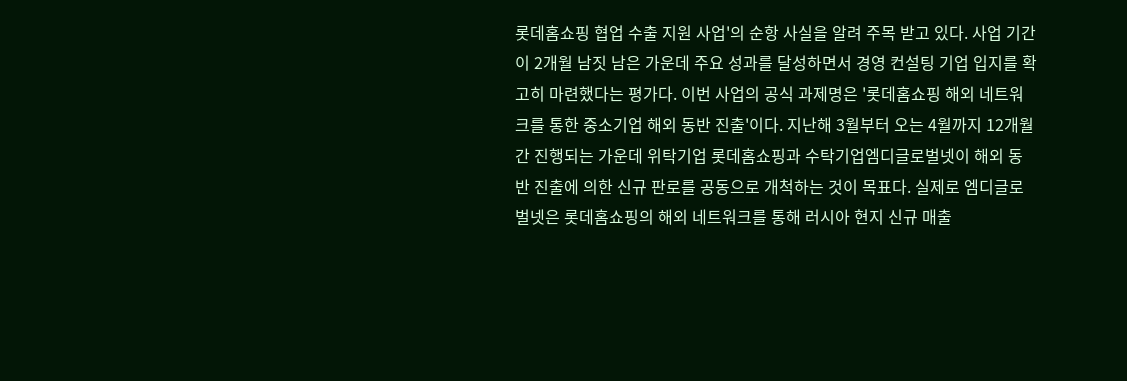롯데홈쇼핑 협업 수출 지원 사업'의 순항 사실을 알려 주목 받고 있다. 사업 기간이 2개월 남짓 남은 가운데 주요 성과를 달성하면서 경영 컨설팅 기업 입지를 확고히 마련했다는 평가다. 이번 사업의 공식 과제명은 '롯데홈쇼핑 해외 네트워크를 통한 중소기업 해외 동반 진출'이다. 지난해 3월부터 오는 4월까지 12개월 간 진행되는 가운데 위탁기업 롯데홈쇼핑과 수탁기업엠디글로벌넷이 해외 동반 진출에 의한 신규 판로를 공동으로 개척하는 것이 목표다. 실제로 엠디글로벌넷은 롯데홈쇼핑의 해외 네트워크를 통해 러시아 현지 신규 매출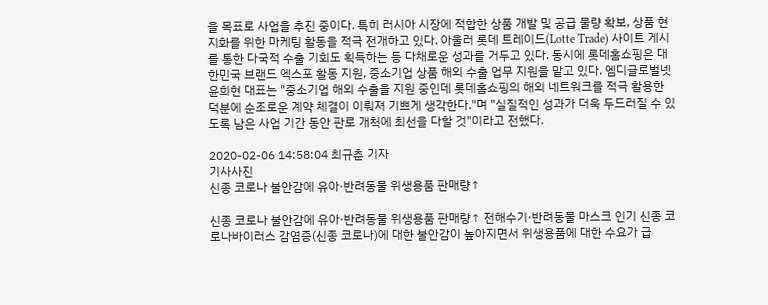을 목표로 사업을 추진 중이다. 특히 러시아 시장에 적합한 상품 개발 및 공급 물량 확보, 상품 현지화를 위한 마케팅 활동을 적극 전개하고 있다. 아울러 롯데 트레이드(Lotte Trade) 사이트 게시를 통한 다국적 수출 기회도 획득하는 등 다채로운 성과를 거두고 있다. 동시에 롯데홈쇼핑은 대한민국 브랜드 엑스포 활동 지원, 중소기업 상품 해외 수출 업무 지원을 맡고 있다. 엠디글로벌넷 윤희현 대표는 "중소기업 해외 수출을 지원 중인데 롯데홈쇼핑의 해외 네트워크를 적극 활용한 덕분에 순조로운 계약 체결이 이뤄져 기쁘게 생각한다."며 "실질적인 성과가 더욱 두드러질 수 있도록 남은 사업 기간 동안 판로 개척에 최선을 다할 것"이라고 전했다.

2020-02-06 14:58:04 최규춘 기자
기사사진
신종 코로나 불안감에 유아·반려동물 위생용품 판매량↑

신종 코로나 불안감에 유아·반려동물 위생용품 판매량↑ 전해수기·반려동물 마스크 인기 신종 코로나바이러스 감염증(신종 코로나)에 대한 불안감이 높아지면서 위생용품에 대한 수요가 급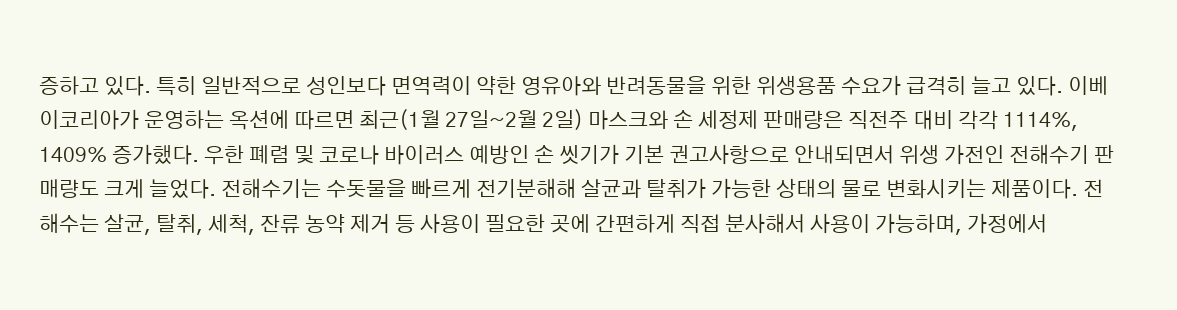증하고 있다. 특히 일반적으로 성인보다 면역력이 약한 영유아와 반려동물을 위한 위생용품 수요가 급격히 늘고 있다. 이베이코리아가 운영하는 옥션에 따르면 최근(1월 27일~2월 2일) 마스크와 손 세정제 판매량은 직전주 대비 각각 1114%, 1409% 증가했다. 우한 폐렴 및 코로나 바이러스 예방인 손 씻기가 기본 권고사항으로 안내되면서 위생 가전인 전해수기 판매량도 크게 늘었다. 전해수기는 수돗물을 빠르게 전기분해해 살균과 탈취가 가능한 상태의 물로 변화시키는 제품이다. 전해수는 살균, 탈취, 세척, 잔류 농약 제거 등 사용이 필요한 곳에 간편하게 직접 분사해서 사용이 가능하며, 가정에서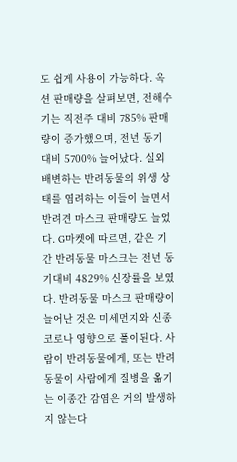도 쉽게 사용이 가능하다. 옥션 판매량을 살펴보면, 전해수기는 직전주 대비 785% 판매량이 증가했으며, 전년 동기 대비 5700% 늘어났다. 실외 배변하는 반려동물의 위생 상태를 염려하는 이들이 늘면서 반려견 마스크 판매량도 늘었다. G마켓에 따르면, 같은 기간 반려동물 마스크는 전년 동기대비 4829% 신장률을 보였다. 반려동물 마스크 판매량이 늘어난 것은 미세먼지와 신종 코로나 영향으로 풀이된다. 사람이 반려동물에게, 또는 반려동물이 사람에게 질병을 옮기는 이종간 감염은 거의 발생하지 않는다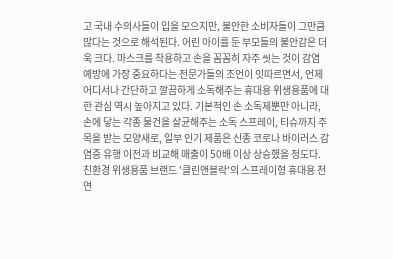고 국내 수의사들이 입을 모으지만, 불안한 소비자들이 그만큼 많다는 것으로 해석된다. 어린 아이를 둔 부모들의 불안감은 더욱 크다. 마스크를 착용하고 손을 꼼꼼히 자주 씻는 것이 감염 예방에 가장 중요하다는 전문가들의 조언이 잇따르면서, 언제 어디서나 간단하고 깔끔하게 소독해주는 휴대용 위생용품에 대한 관심 역시 높아지고 있다. 기본적인 손 소독제뿐만 아니라, 손에 닿는 각종 물건을 살균해주는 소독 스프레이, 티슈까지 주목을 받는 모양새로, 일부 인기 제품은 신종 코로나 바이러스 감염증 유행 이전과 비교해 매출이 50배 이상 상승했을 정도다. 친환경 위생용품 브랜드 '클린앤블락'의 스프레이형 휴대용 천연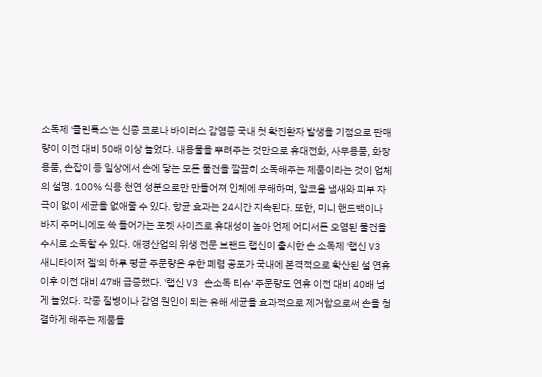소독제 '클린톡스'는 신종 코로나 바이러스 감염증 국내 첫 확진환자 발생을 기점으로 판매량이 이전 대비 50배 이상 늘었다. 내용물을 뿌려주는 것만으로 휴대전화, 사무용품, 화장용품, 손잡이 등 일상에서 손에 닿는 모든 물건을 깔끔히 소독해주는 제품이라는 것이 업체의 설명. 100% 식용 천연 성분으로만 만들어져 인체에 무해하며, 알코올 냄새와 피부 자극이 없이 세균을 없애줄 수 있다. 항균 효과는 24시간 지속된다. 또한, 미니 핸드백이나 바지 주머니에도 쏙 들어가는 포켓 사이즈로 휴대성이 높아 언제 어디서든 오염된 물건을 수시로 소독할 수 있다. 애경산업의 위생 전문 브랜드 랩신이 출시한 손 소독제 '랩신 V3 새니타이저 겔'의 하루 평균 주문량은 우한 폐렴 공포가 국내에 본격적으로 확산된 설 연휴 이후 이전 대비 47배 급증했다. '랩신 V3 손소독 티슈' 주문량도 연휴 이전 대비 40배 넘게 늘었다. 각종 질병이나 감염 원인이 되는 유해 세균을 효과적으로 제거함으로써 손을 청결하게 해주는 제품들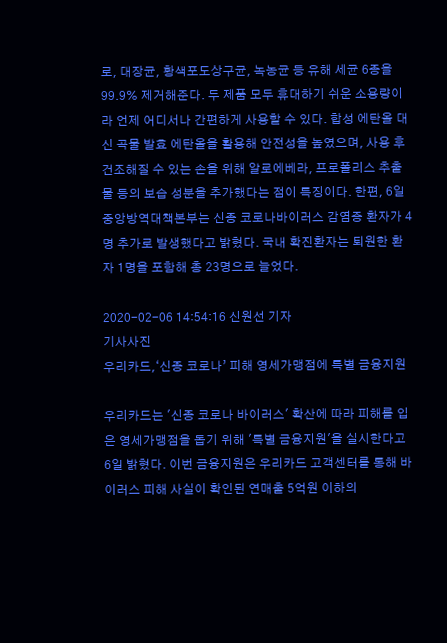로, 대장균, 황색포도상구균, 녹농균 등 유해 세균 6종을 99.9% 제거해준다. 두 제품 모두 휴대하기 쉬운 소용량이라 언제 어디서나 간편하게 사용할 수 있다. 합성 에탄올 대신 곡물 발효 에탄올을 활용해 안전성을 높였으며, 사용 후 건조해질 수 있는 손을 위해 알로에베라, 프로폴리스 추출물 등의 보습 성분을 추가했다는 점이 특징이다. 한편, 6일 중앙방역대책본부는 신종 코로나바이러스 감염증 환자가 4명 추가로 발생했다고 밝혔다. 국내 확진환자는 퇴원한 환자 1명을 포함해 총 23명으로 늘었다.

2020-02-06 14:54:16 신원선 기자
기사사진
우리카드,‘신종 코로나’ 피해 영세가맹점에 특별 금융지원

우리카드는 '신종 코로나 바이러스' 확산에 따라 피해를 입은 영세가맹점을 돕기 위해 '특별 금융지원'을 실시한다고 6일 밝혔다. 이번 금융지원은 우리카드 고객센터를 통해 바이러스 피해 사실이 확인된 연매출 5억원 이하의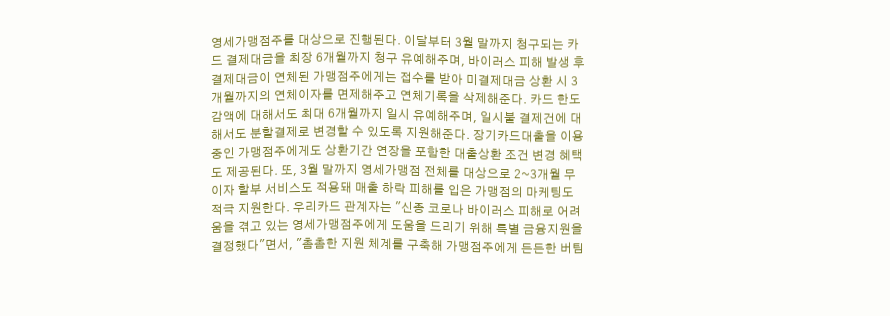영세가맹점주를 대상으로 진행된다. 이달부터 3월 말까지 청구되는 카드 결제대금을 최장 6개월까지 청구 유예해주며, 바이러스 피해 발생 후 결제대금이 연체된 가맹점주에게는 접수를 받아 미결제대금 상환 시 3개월까지의 연체이자를 면제해주고 연체기록을 삭제해준다. 카드 한도감액에 대해서도 최대 6개월까지 일시 유예해주며, 일시불 결제건에 대해서도 분할결제로 변경할 수 있도록 지원해준다. 장기카드대출을 이용 중인 가맹점주에게도 상환기간 연장을 포함한 대출상환 조건 변경 혜택도 제공된다. 또, 3월 말까지 영세가맹점 전체를 대상으로 2~3개월 무이자 할부 서비스도 적용돼 매출 하락 피해를 입은 가맹점의 마케팅도 적극 지원한다. 우리카드 관계자는 "신종 코로나 바이러스 피해로 어려움을 겪고 있는 영세가맹점주에게 도움을 드리기 위해 특별 금융지원을 결정했다"면서, "촘촘한 지원 체계를 구축해 가맹점주에게 든든한 버팀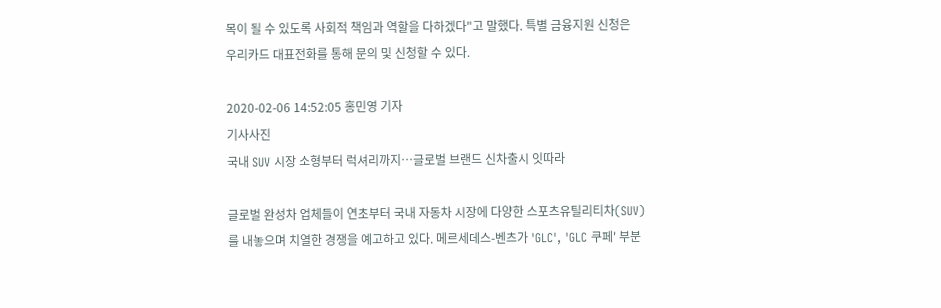목이 될 수 있도록 사회적 책임과 역할을 다하겠다"고 말했다. 특별 금융지원 신청은 우리카드 대표전화를 통해 문의 및 신청할 수 있다.

2020-02-06 14:52:05 홍민영 기자
기사사진
국내 SUV 시장 소형부터 럭셔리까지…글로벌 브랜드 신차출시 잇따라

글로벌 완성차 업체들이 연초부터 국내 자동차 시장에 다양한 스포츠유틸리티차(SUV)를 내놓으며 치열한 경쟁을 예고하고 있다. 메르세데스-벤츠가 'GLC', 'GLC 쿠페' 부분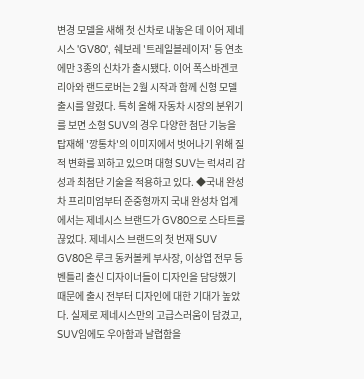변경 모델을 새해 첫 신차로 내놓은 데 이어 제네시스 'GV80', 쉐보레 '트레일블레이저' 등 연초에만 3종의 신차가 출시됐다. 이어 폭스바겐코리아와 랜드로버는 2월 시작과 함께 신형 모델 출시를 알렸다. 특히 올해 자동차 시장의 분위기를 보면 소형 SUV의 경우 다양한 첨단 기능을 탑재해 '깡통차'의 이미지에서 벗어나기 위해 질적 변화를 꾀하고 있으며 대형 SUV는 럭셔리 감성과 최첨단 기술을 적용하고 있다. ◆국내 완성차 프리미엄부터 준중형까지 국내 완성차 업계에서는 제네시스 브랜드가 GV80으로 스타트를 끊었다. 제네시스 브랜드의 첫 번재 SUV GV80은 루크 동커볼케 부사장, 이상엽 전무 등 벤틀리 출신 디자이너들이 디자인을 담당했기 때문에 출시 전부터 디자인에 대한 기대가 높았다. 실제로 제네시스만의 고급스러움이 담겼고, SUV임에도 우아함과 날렵함을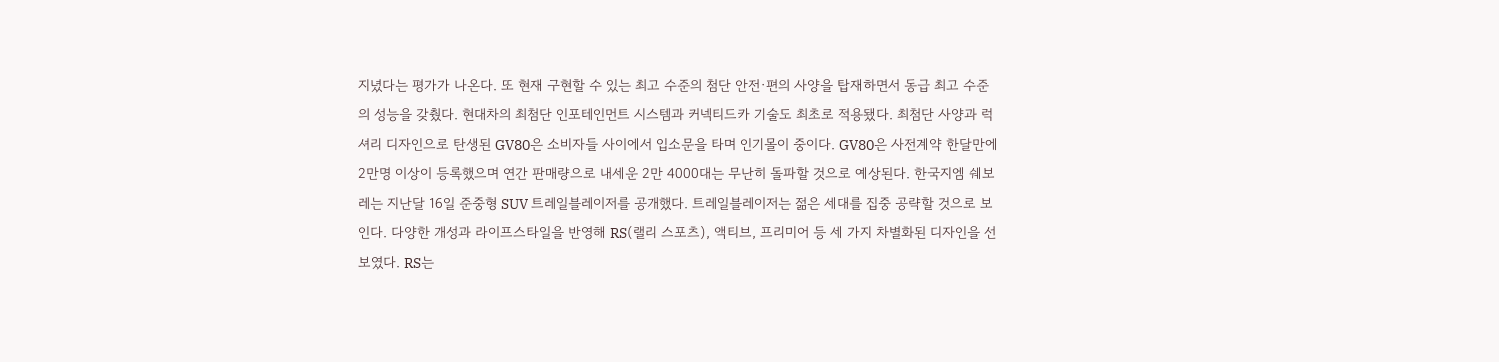지녔다는 평가가 나온다. 또 현재 구현할 수 있는 최고 수준의 첨단 안전·편의 사양을 탑재하면서 동급 최고 수준의 성능을 갖췄다. 현대차의 최첨단 인포테인먼트 시스템과 커넥티드카 기술도 최초로 적용됐다. 최첨단 사양과 럭셔리 디자인으로 탄생된 GV80은 소비자들 사이에서 입소문을 타며 인기몰이 중이다. GV80은 사전계약 한달만에 2만명 이상이 등록했으며 연간 판매량으로 내세운 2만 4000대는 무난히 돌파할 것으로 예상된다. 한국지엠 쉐보레는 지난달 16일 준중형 SUV 트레일블레이저를 공개했다. 트레일블레이저는 젊은 세대를 집중 공략할 것으로 보인다. 다양한 개성과 라이프스타일을 반영해 RS(랠리 스포츠), 액티브, 프리미어 등 세 가지 차별화된 디자인을 선보였다. RS는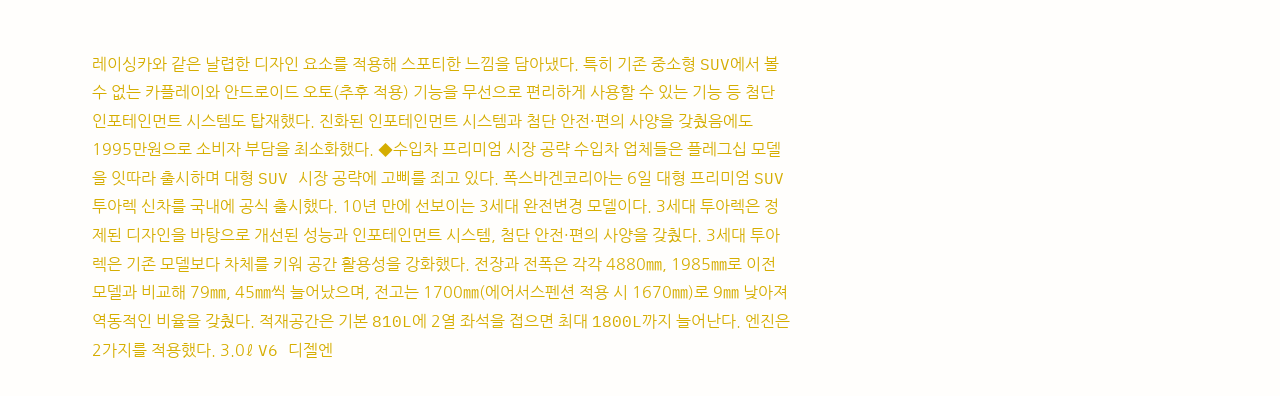레이싱카와 같은 날렵한 디자인 요소를 적용해 스포티한 느낌을 담아냈다. 특히 기존 중소형 SUV에서 볼 수 없는 카플레이와 안드로이드 오토(추후 적용) 기능을 무선으로 편리하게 사용할 수 있는 기능 등 첨단 인포테인먼트 시스템도 탑재했다. 진화된 인포테인먼트 시스템과 첨단 안전·편의 사양을 갖췄음에도 1995만원으로 소비자 부담을 최소화했다. ◆수입차 프리미엄 시장 공략 수입차 업체들은 플레그십 모델을 잇따라 출시하며 대형 SUV 시장 공략에 고삐를 죄고 있다. 폭스바겐코리아는 6일 대형 프리미엄 SUV 투아렉 신차를 국내에 공식 출시했다. 10년 만에 선보이는 3세대 완전변경 모델이다. 3세대 투아렉은 정제된 디자인을 바탕으로 개선된 성능과 인포테인먼트 시스템, 첨단 안전·편의 사양을 갖췄다. 3세대 투아렉은 기존 모델보다 차체를 키워 공간 활용성을 강화했다. 전장과 전폭은 각각 4880㎜, 1985㎜로 이전 모델과 비교해 79㎜, 45㎜씩 늘어났으며, 전고는 1700㎜(에어서스펜션 적용 시 1670㎜)로 9㎜ 낮아져 역동적인 비율을 갖췄다. 적재공간은 기본 810L에 2열 좌석을 접으면 최대 1800L까지 늘어난다. 엔진은 2가지를 적용했다. 3.0ℓ V6 디젤엔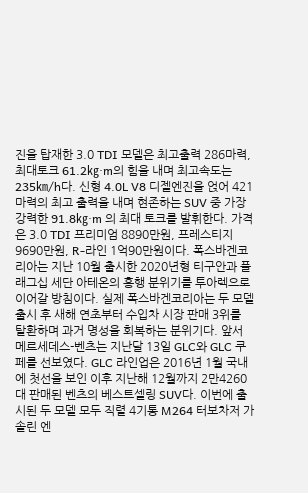진을 탑재한 3.0 TDI 모델은 최고출력 286마력, 최대토크 61.2㎏·m의 힘을 내며 최고속도는 235㎞/h다. 신형 4.0L V8 디젤엔진을 얹어 421마력의 최고 출력을 내며 현존하는 SUV 중 가장 강력한 91.8㎏·m 의 최대 토크를 발휘한다. 가격은 3.0 TDI 프리미엄 8890만원, 프레스티지 9690만원, R-라인 1억90만원이다. 폭스바겐코리아는 지난 10월 출시한 2020년형 티구안과 플래그십 세단 아테온의 흥행 분위기를 투아렉으로 이어갈 방침이다. 실제 폭스바겐코리아는 두 모델 출시 후 새해 연초부터 수입차 시장 판매 3위를 탈환하며 과거 명성을 회복하는 분위기다. 앞서 메르세데스-벤츠는 지난달 13일 GLC와 GLC 쿠페를 선보였다. GLC 라인업은 2016년 1월 국내에 첫선을 보인 이후 지난해 12월까지 2만4260대 판매된 벤츠의 베스트셀링 SUV다. 이번에 출시된 두 모델 모두 직렬 4기통 M264 터보차저 가솔린 엔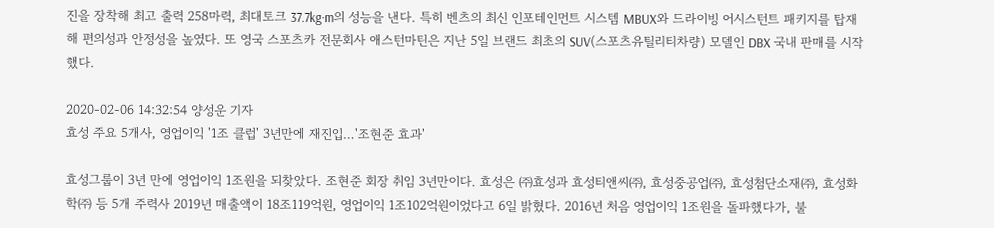진을 장착해 최고 출력 258마력, 최대토크 37.7kg·m의 성능을 낸다. 특히 벤츠의 최신 인포테인먼트 시스템 MBUX와 드라이빙 어시스턴트 패키지를 탑재해 편의성과 안정성을 높였다. 또 영국 스포츠카 전문회사 애스턴마틴은 지난 5일 브랜드 최초의 SUV(스포츠유틸리티차량) 모델인 DBX 국내 판매를 시작했다.

2020-02-06 14:32:54 양성운 기자
효성 주요 5개사, 영업이익 '1조 클럽' 3년만에 재진입…'조현준 효과'

효성그룹이 3년 만에 영업이익 1조원을 되찾았다. 조현준 회장 취임 3년만이다. 효성은 ㈜효성과 효성티앤씨㈜, 효성중공업㈜, 효성첨단소재㈜, 효성화학㈜ 등 5개 주력사 2019년 매출액이 18조119억원, 영업이익 1조102억원이었다고 6일 밝혔다. 2016년 처음 영업이익 1조원을 돌파했다가, 불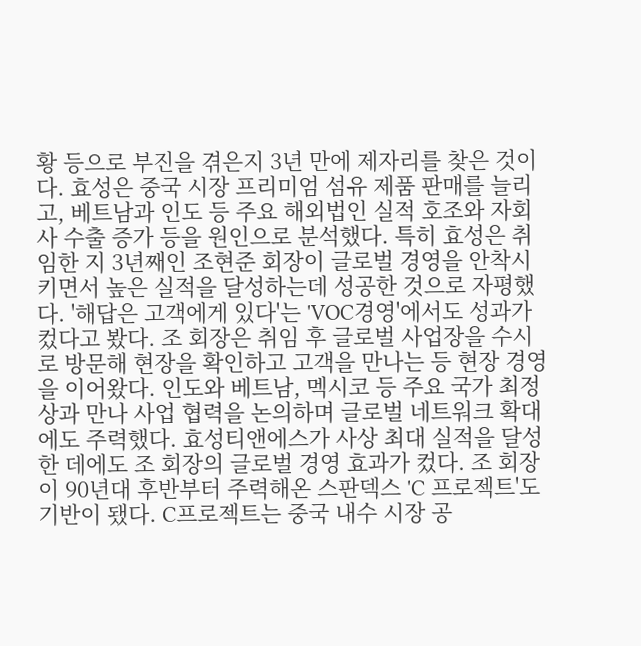황 등으로 부진을 겪은지 3년 만에 제자리를 찾은 것이다. 효성은 중국 시장 프리미엄 섬유 제품 판매를 늘리고, 베트남과 인도 등 주요 해외법인 실적 호조와 자회사 수출 증가 등을 원인으로 분석했다. 특히 효성은 취임한 지 3년째인 조현준 회장이 글로벌 경영을 안착시키면서 높은 실적을 달성하는데 성공한 것으로 자평했다. '해답은 고객에게 있다'는 'VOC경영'에서도 성과가 컸다고 봤다. 조 회장은 취임 후 글로벌 사업장을 수시로 방문해 현장을 확인하고 고객을 만나는 등 현장 경영을 이어왔다. 인도와 베트남, 멕시코 등 주요 국가 최정상과 만나 사업 협력을 논의하며 글로벌 네트워크 확대에도 주력했다. 효성티앤에스가 사상 최대 실적을 달성한 데에도 조 회장의 글로벌 경영 효과가 컸다. 조 회장이 90년대 후반부터 주력해온 스판덱스 'C 프로젝트'도 기반이 됐다. C프로젝트는 중국 내수 시장 공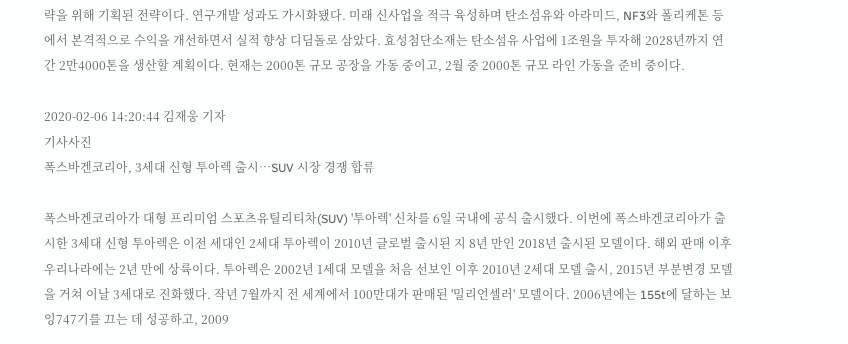략을 위해 기획된 전략이다. 연구개발 성과도 가시화됐다. 미래 신사업을 적극 육성하며 탄소섬유와 아라미드, NF3와 폴리케톤 등에서 본격적으로 수익을 개선하면서 실적 향상 디딤돌로 삼았다. 효성첨단소재는 탄소섬유 사업에 1조원을 투자해 2028년까지 연간 2만4000톤을 생산할 계획이다. 현재는 2000톤 규모 공장을 가동 중이고, 2월 중 2000톤 규모 라인 가동을 준비 중이다.

2020-02-06 14:20:44 김재웅 기자
기사사진
폭스바겐코리아, 3세대 신형 투아렉 출시…SUV 시장 경쟁 합류

폭스바겐코리아가 대형 프리미엄 스포츠유틸리티차(SUV) '투아렉' 신차를 6일 국내에 공식 출시했다. 이번에 폭스바겐코리아가 출시한 3세대 신형 투아렉은 이전 세대인 2세대 투아렉이 2010년 글로벌 출시된 지 8년 만인 2018년 출시된 모델이다. 해외 판매 이후 우리나라에는 2년 만에 상륙이다. 투아렉은 2002년 1세대 모델을 처음 선보인 이후 2010년 2세대 모델 출시, 2015년 부분변경 모델을 거쳐 이날 3세대로 진화했다. 작년 7월까지 전 세계에서 100만대가 판매된 '밀리언셀러' 모델이다. 2006년에는 155t에 달하는 보잉747기를 끄는 데 성공하고, 2009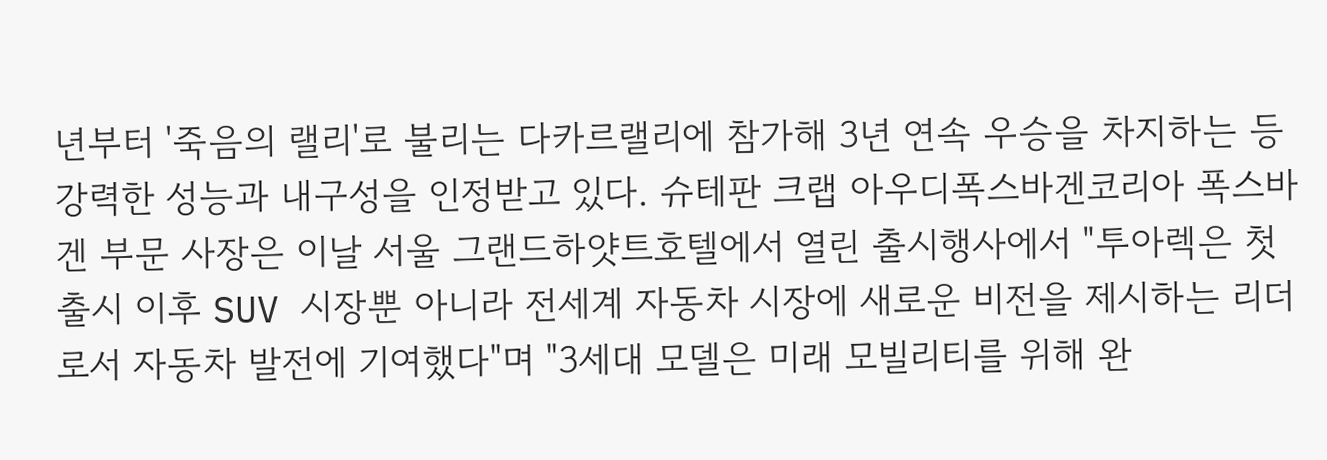년부터 '죽음의 랠리'로 불리는 다카르랠리에 참가해 3년 연속 우승을 차지하는 등 강력한 성능과 내구성을 인정받고 있다. 슈테판 크랩 아우디폭스바겐코리아 폭스바겐 부문 사장은 이날 서울 그랜드하얏트호텔에서 열린 출시행사에서 "투아렉은 첫 출시 이후 SUV 시장뿐 아니라 전세계 자동차 시장에 새로운 비전을 제시하는 리더로서 자동차 발전에 기여했다"며 "3세대 모델은 미래 모빌리티를 위해 완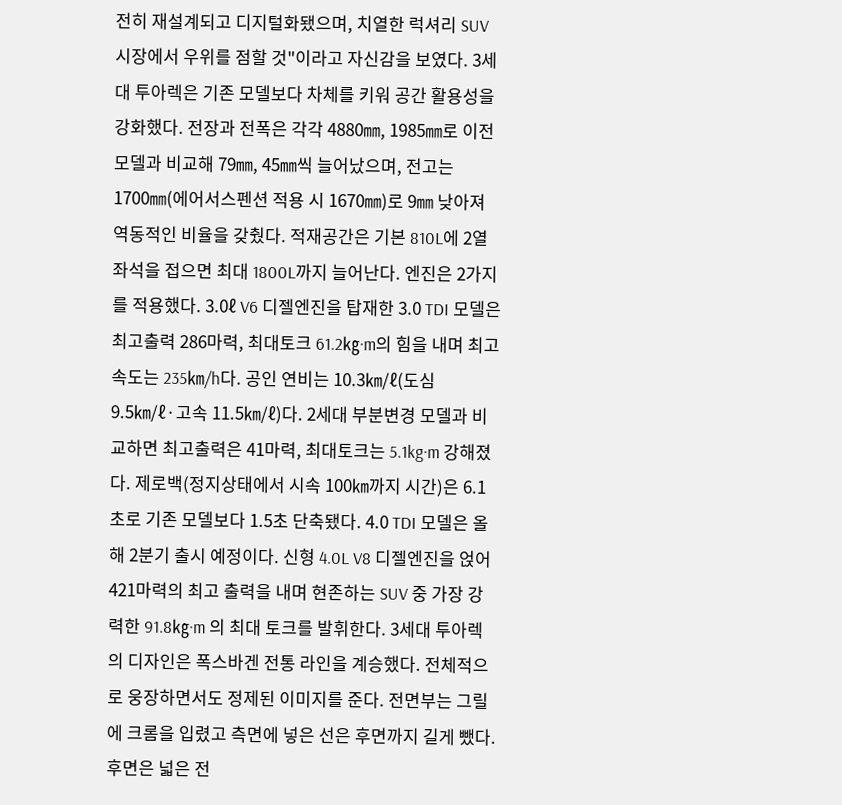전히 재설계되고 디지털화됐으며, 치열한 럭셔리 SUV 시장에서 우위를 점할 것"이라고 자신감을 보였다. 3세대 투아렉은 기존 모델보다 차체를 키워 공간 활용성을 강화했다. 전장과 전폭은 각각 4880㎜, 1985㎜로 이전 모델과 비교해 79㎜, 45㎜씩 늘어났으며, 전고는 1700㎜(에어서스펜션 적용 시 1670㎜)로 9㎜ 낮아져 역동적인 비율을 갖췄다. 적재공간은 기본 810L에 2열 좌석을 접으면 최대 1800L까지 늘어난다. 엔진은 2가지를 적용했다. 3.0ℓ V6 디젤엔진을 탑재한 3.0 TDI 모델은 최고출력 286마력, 최대토크 61.2㎏·m의 힘을 내며 최고속도는 235㎞/h다. 공인 연비는 10.3㎞/ℓ(도심 9.5㎞/ℓ·고속 11.5㎞/ℓ)다. 2세대 부분변경 모델과 비교하면 최고출력은 41마력, 최대토크는 5.1kg·m 강해졌다. 제로백(정지상태에서 시속 100㎞까지 시간)은 6.1초로 기존 모델보다 1.5초 단축됐다. 4.0 TDI 모델은 올해 2분기 출시 예정이다. 신형 4.0L V8 디젤엔진을 얹어 421마력의 최고 출력을 내며 현존하는 SUV 중 가장 강력한 91.8㎏·m 의 최대 토크를 발휘한다. 3세대 투아렉의 디자인은 폭스바겐 전통 라인을 계승했다. 전체적으로 웅장하면서도 정제된 이미지를 준다. 전면부는 그릴에 크롬을 입렸고 측면에 넣은 선은 후면까지 길게 뺐다. 후면은 넓은 전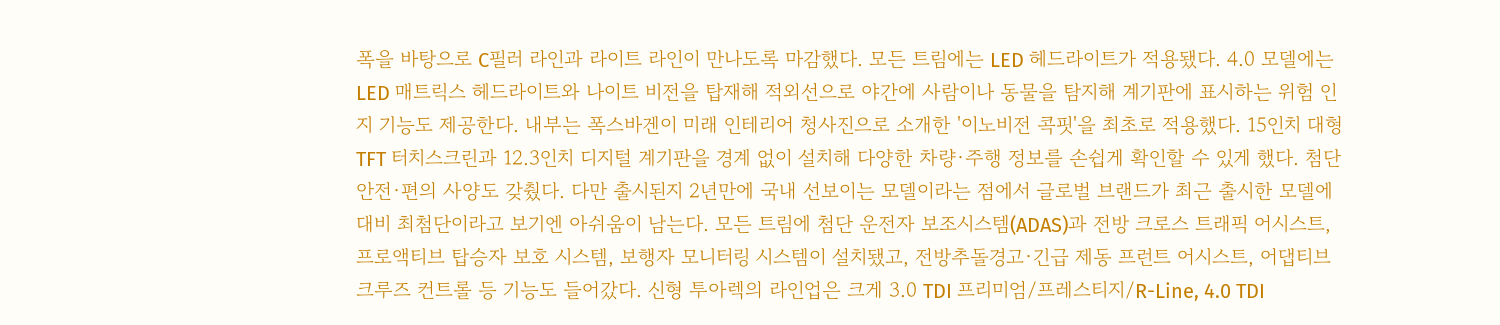폭을 바탕으로 C필러 라인과 라이트 라인이 만나도록 마감했다. 모든 트림에는 LED 헤드라이트가 적용됐다. 4.0 모델에는 LED 매트릭스 헤드라이트와 나이트 비전을 탑재해 적외선으로 야간에 사람이나 동물을 탐지해 계기판에 표시하는 위험 인지 기능도 제공한다. 내부는 폭스바겐이 미래 인테리어 청사진으로 소개한 '이노비전 콕핏'을 최초로 적용했다. 15인치 대형 TFT 터치스크린과 12.3인치 디지털 계기판을 경계 없이 설치해 다양한 차량·주행 정보를 손쉽게 확인할 수 있게 했다. 첨단 안전·편의 사양도 갖췄다. 다만 출시된지 2년만에 국내 선보이는 모델이라는 점에서 글로벌 브랜드가 최근 출시한 모델에 대비 최첨단이라고 보기엔 아쉬움이 남는다. 모든 트림에 첨단 운전자 보조시스템(ADAS)과 전방 크로스 트래픽 어시스트, 프로액티브 탑승자 보호 시스템, 보행자 모니터링 시스템이 설치됐고, 전방추돌경고·긴급 제동 프런트 어시스트, 어댑티브 크루즈 컨트롤 등 기능도 들어갔다. 신형 투아렉의 라인업은 크게 3.0 TDI 프리미엄/프레스티지/R-Line, 4.0 TDI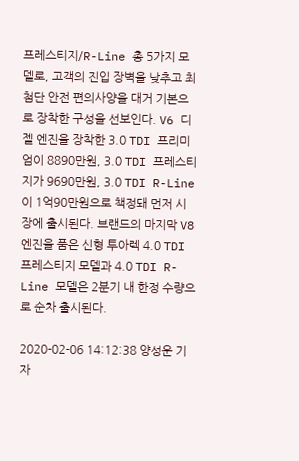프레스티지/R-Line 총 5가지 모델로, 고객의 진입 장벽을 낮추고 최첨단 안전 편의사양을 대거 기본으로 장착한 구성을 선보인다. V6 디젤 엔진을 장착한 3.0 TDI 프리미엄이 8890만원, 3.0 TDI 프레스티지가 9690만원, 3.0 TDI R-Line이 1억90만원으로 책정돼 먼저 시장에 출시된다. 브랜드의 마지막 V8 엔진을 품은 신형 투아렉 4.0 TDI 프레스티지 모델과 4.0 TDI R-Line 모델은 2분기 내 한정 수량으로 순차 출시된다.

2020-02-06 14:12:38 양성운 기자